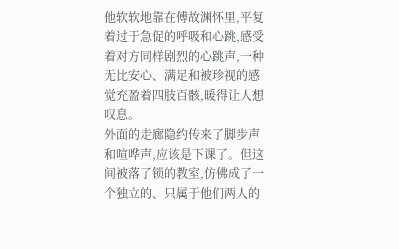他软软地靠在傅故渊怀里,平复着过于急促的呼吸和心跳,感受着对方同样剧烈的心跳声,一种无比安心、满足和被珍视的感觉充盈着四肢百骸,暖得让人想叹息。
外面的走廊隐约传来了脚步声和喧哗声,应该是下课了。但这间被落了锁的教室,仿佛成了一个独立的、只属于他们两人的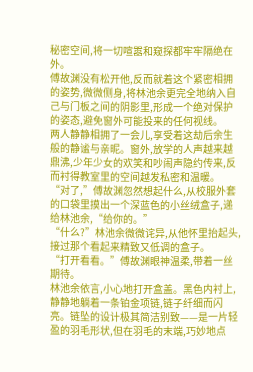秘密空间,将一切喧嚣和窥探都牢牢隔绝在外。
傅故渊没有松开他,反而就着这个紧密相拥的姿势,微微侧身,将林池余更完全地纳入自己与门板之间的阴影里,形成一个绝对保护的姿态,避免窗外可能投来的任何视线。
两人静静相拥了一会儿,享受着这劫后余生般的静谧与亲昵。窗外,放学的人声越来越鼎沸,少年少女的欢笑和吵闹声隐约传来,反而衬得教室里的空间越发私密和温暖。
“对了,”傅故渊忽然想起什么,从校服外套的口袋里摸出一个深蓝色的小丝绒盒子,递给林池余,“给你的。”
“什么?”林池余微微诧异,从他怀里抬起头,接过那个看起来精致又低调的盒子。
“打开看看。”傅故渊眼神温柔,带着一丝期待。
林池余依言,小心地打开盒盖。黑色内衬上,静静地躺着一条铂金项链,链子纤细而闪亮。链坠的设计极其简洁别致——是一片轻盈的羽毛形状,但在羽毛的末端,巧妙地点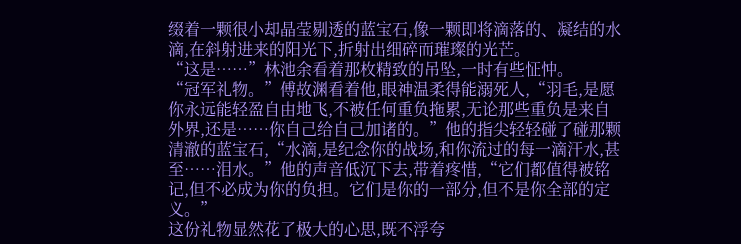缀着一颗很小却晶莹剔透的蓝宝石,像一颗即将滴落的、凝结的水滴,在斜射进来的阳光下,折射出细碎而璀璨的光芒。
“这是……”林池余看着那枚精致的吊坠,一时有些怔忡。
“冠军礼物。”傅故渊看着他,眼神温柔得能溺死人,“羽毛,是愿你永远能轻盈自由地飞,不被任何重负拖累,无论那些重负是来自外界,还是……你自己给自己加诸的。”他的指尖轻轻碰了碰那颗清澈的蓝宝石,“水滴,是纪念你的战场,和你流过的每一滴汗水,甚至……泪水。”他的声音低沉下去,带着疼惜,“它们都值得被铭记,但不必成为你的负担。它们是你的一部分,但不是你全部的定义。”
这份礼物显然花了极大的心思,既不浮夸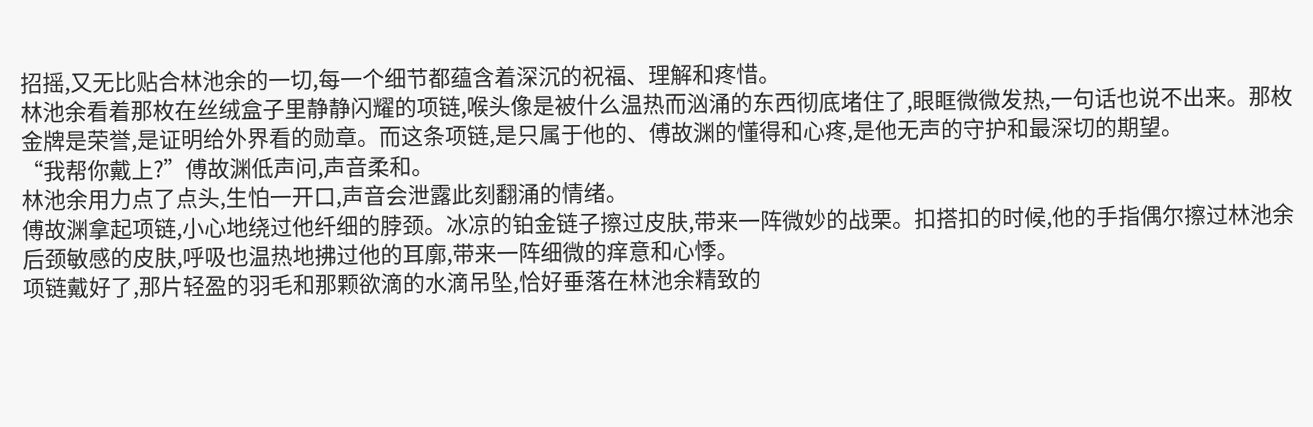招摇,又无比贴合林池余的一切,每一个细节都蕴含着深沉的祝福、理解和疼惜。
林池余看着那枚在丝绒盒子里静静闪耀的项链,喉头像是被什么温热而汹涌的东西彻底堵住了,眼眶微微发热,一句话也说不出来。那枚金牌是荣誉,是证明给外界看的勋章。而这条项链,是只属于他的、傅故渊的懂得和心疼,是他无声的守护和最深切的期望。
“我帮你戴上?”傅故渊低声问,声音柔和。
林池余用力点了点头,生怕一开口,声音会泄露此刻翻涌的情绪。
傅故渊拿起项链,小心地绕过他纤细的脖颈。冰凉的铂金链子擦过皮肤,带来一阵微妙的战栗。扣搭扣的时候,他的手指偶尔擦过林池余后颈敏感的皮肤,呼吸也温热地拂过他的耳廓,带来一阵细微的痒意和心悸。
项链戴好了,那片轻盈的羽毛和那颗欲滴的水滴吊坠,恰好垂落在林池余精致的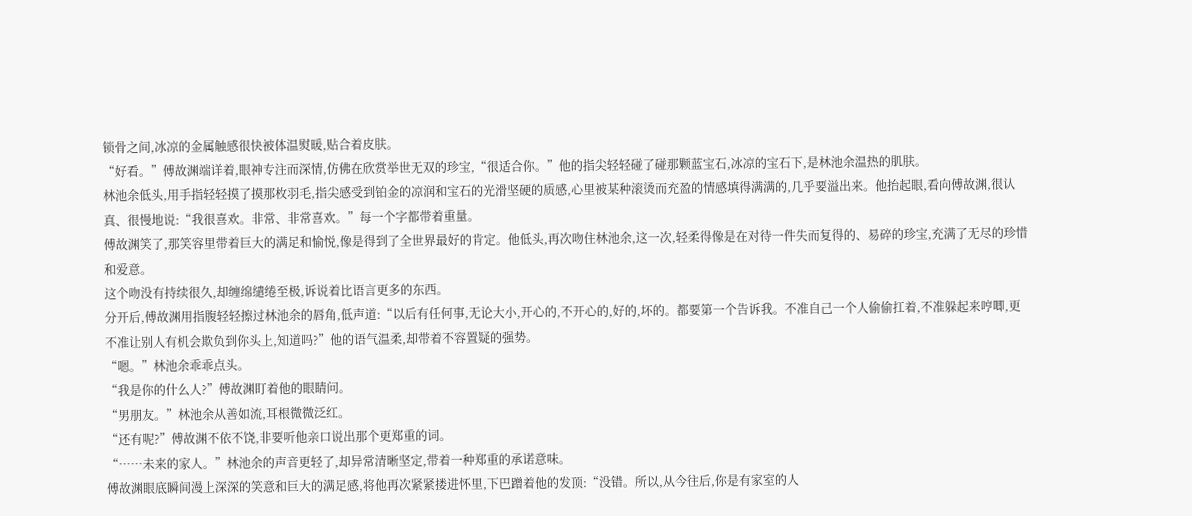锁骨之间,冰凉的金属触感很快被体温熨暖,贴合着皮肤。
“好看。”傅故渊端详着,眼神专注而深情,仿佛在欣赏举世无双的珍宝,“很适合你。”他的指尖轻轻碰了碰那颗蓝宝石,冰凉的宝石下,是林池余温热的肌肤。
林池余低头,用手指轻轻摸了摸那枚羽毛,指尖感受到铂金的凉润和宝石的光滑坚硬的质感,心里被某种滚烫而充盈的情感填得满满的,几乎要溢出来。他抬起眼,看向傅故渊,很认真、很慢地说:“我很喜欢。非常、非常喜欢。”每一个字都带着重量。
傅故渊笑了,那笑容里带着巨大的满足和愉悦,像是得到了全世界最好的肯定。他低头,再次吻住林池余,这一次,轻柔得像是在对待一件失而复得的、易碎的珍宝,充满了无尽的珍惜和爱意。
这个吻没有持续很久,却缠绵缱绻至极,诉说着比语言更多的东西。
分开后,傅故渊用指腹轻轻擦过林池余的唇角,低声道:“以后有任何事,无论大小,开心的,不开心的,好的,坏的。都要第一个告诉我。不准自己一个人偷偷扛着,不准躲起来哼唧,更不准让别人有机会欺负到你头上,知道吗?”他的语气温柔,却带着不容置疑的强势。
“嗯。”林池余乖乖点头。
“我是你的什么人?”傅故渊盯着他的眼睛问。
“男朋友。”林池余从善如流,耳根微微泛红。
“还有呢?”傅故渊不依不饶,非要听他亲口说出那个更郑重的词。
“……未来的家人。”林池余的声音更轻了,却异常清晰坚定,带着一种郑重的承诺意味。
傅故渊眼底瞬间漫上深深的笑意和巨大的满足感,将他再次紧紧搂进怀里,下巴蹭着他的发顶:“没错。所以,从今往后,你是有家室的人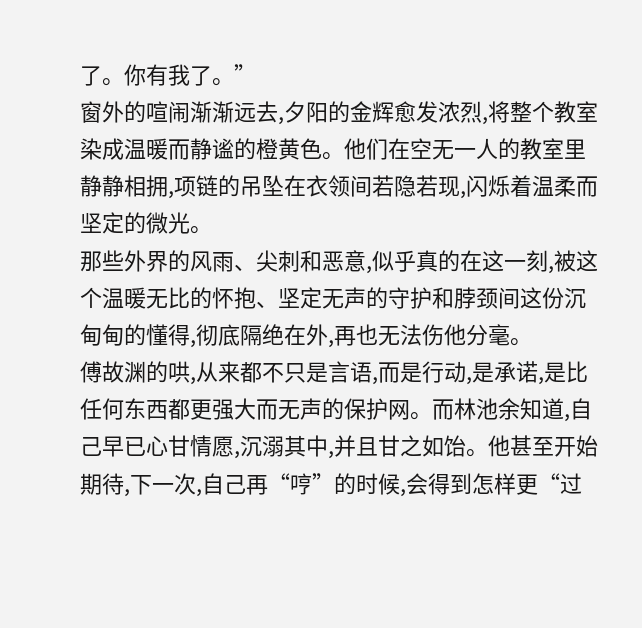了。你有我了。”
窗外的喧闹渐渐远去,夕阳的金辉愈发浓烈,将整个教室染成温暖而静谧的橙黄色。他们在空无一人的教室里静静相拥,项链的吊坠在衣领间若隐若现,闪烁着温柔而坚定的微光。
那些外界的风雨、尖刺和恶意,似乎真的在这一刻,被这个温暖无比的怀抱、坚定无声的守护和脖颈间这份沉甸甸的懂得,彻底隔绝在外,再也无法伤他分毫。
傅故渊的哄,从来都不只是言语,而是行动,是承诺,是比任何东西都更强大而无声的保护网。而林池余知道,自己早已心甘情愿,沉溺其中,并且甘之如饴。他甚至开始期待,下一次,自己再“哼”的时候,会得到怎样更“过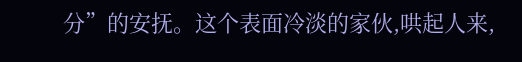分”的安抚。这个表面冷淡的家伙,哄起人来,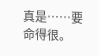真是……要命得很。